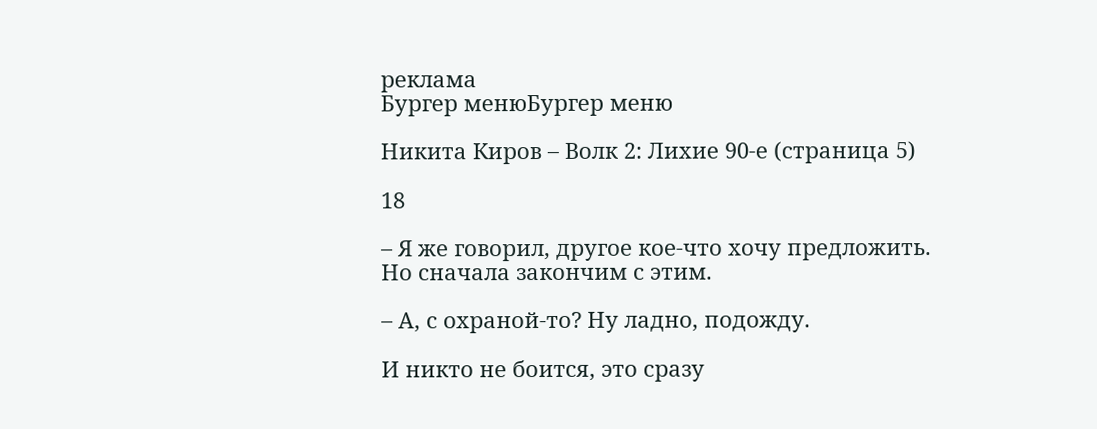реклама
Бургер менюБургер меню

Никита Киров – Волк 2: Лихие 90-е (страница 5)

18

– Я же говорил, другое кое-что хочу предложить. Но сначала закончим с этим.

– А, с охраной-то? Ну ладно, подожду.

И никто не боится, это сразу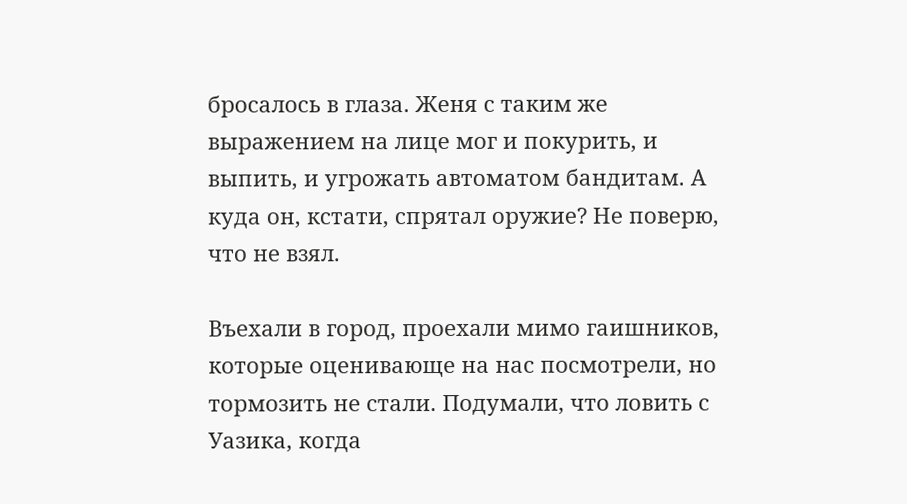бросалось в глаза. Женя с таким же выражением на лице мог и покурить, и выпить, и угрожать автоматом бандитам. А куда он, кстати, спрятал оружие? Не поверю, что не взял.

Въехали в город, проехали мимо гаишников, которые оценивающе на нас посмотрели, но тормозить не стали. Подумали, что ловить с Уазика, когда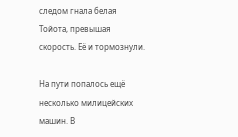следом гнала белая Тойота, превышая скорость. Её и тормознули.

На пути попалось ещё несколько милицейских машин. В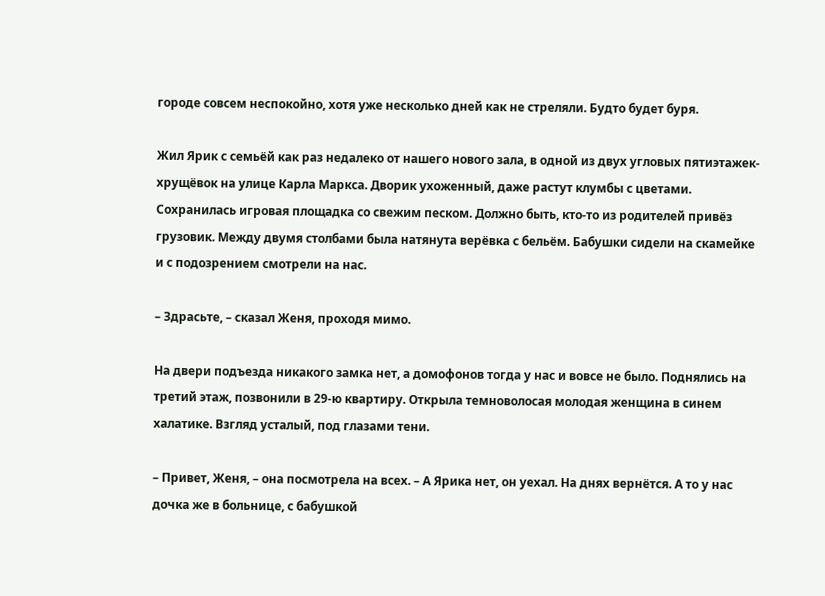городе совсем неспокойно, хотя уже несколько дней как не стреляли. Будто будет буря.

Жил Ярик с семьёй как раз недалеко от нашего нового зала, в одной из двух угловых пятиэтажек-хрущёвок на улице Карла Маркса. Дворик ухоженный, даже растут клумбы с цветами. Сохранилась игровая площадка со свежим песком. Должно быть, кто-то из родителей привёз грузовик. Между двумя столбами была натянута верёвка с бельём. Бабушки сидели на скамейке и с подозрением смотрели на нас.

– Здрасьте, – сказал Женя, проходя мимо.

На двери подъезда никакого замка нет, а домофонов тогда у нас и вовсе не было. Поднялись на третий этаж, позвонили в 29-ю квартиру. Открыла темноволосая молодая женщина в синем халатике. Взгляд усталый, под глазами тени.

– Привет, Женя, – она посмотрела на всех. – А Ярика нет, он уехал. На днях вернётся. А то у нас дочка же в больнице, с бабушкой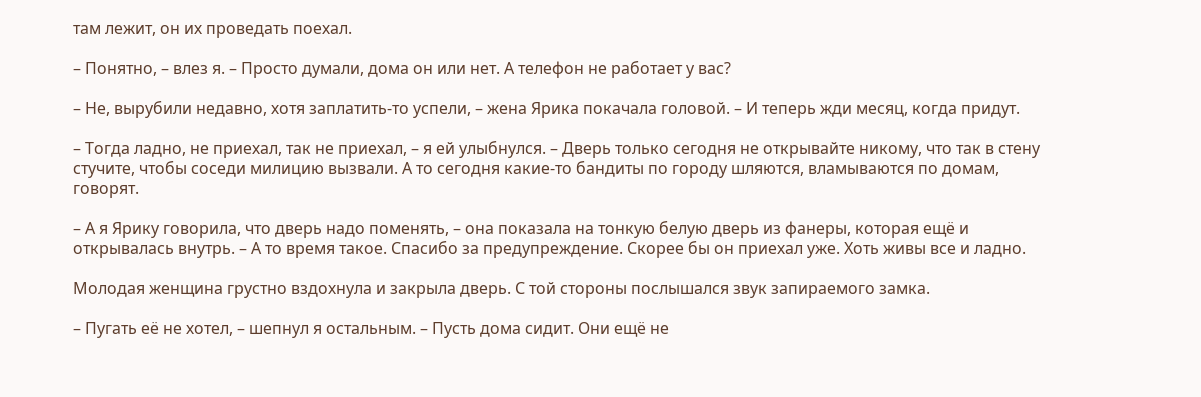там лежит, он их проведать поехал.

– Понятно, – влез я. – Просто думали, дома он или нет. А телефон не работает у вас?

– Не, вырубили недавно, хотя заплатить-то успели, – жена Ярика покачала головой. – И теперь жди месяц, когда придут.

– Тогда ладно, не приехал, так не приехал, – я ей улыбнулся. – Дверь только сегодня не открывайте никому, что так в стену стучите, чтобы соседи милицию вызвали. А то сегодня какие-то бандиты по городу шляются, вламываются по домам, говорят.

– А я Ярику говорила, что дверь надо поменять, – она показала на тонкую белую дверь из фанеры, которая ещё и открывалась внутрь. – А то время такое. Спасибо за предупреждение. Скорее бы он приехал уже. Хоть живы все и ладно.

Молодая женщина грустно вздохнула и закрыла дверь. С той стороны послышался звук запираемого замка.

– Пугать её не хотел, – шепнул я остальным. – Пусть дома сидит. Они ещё не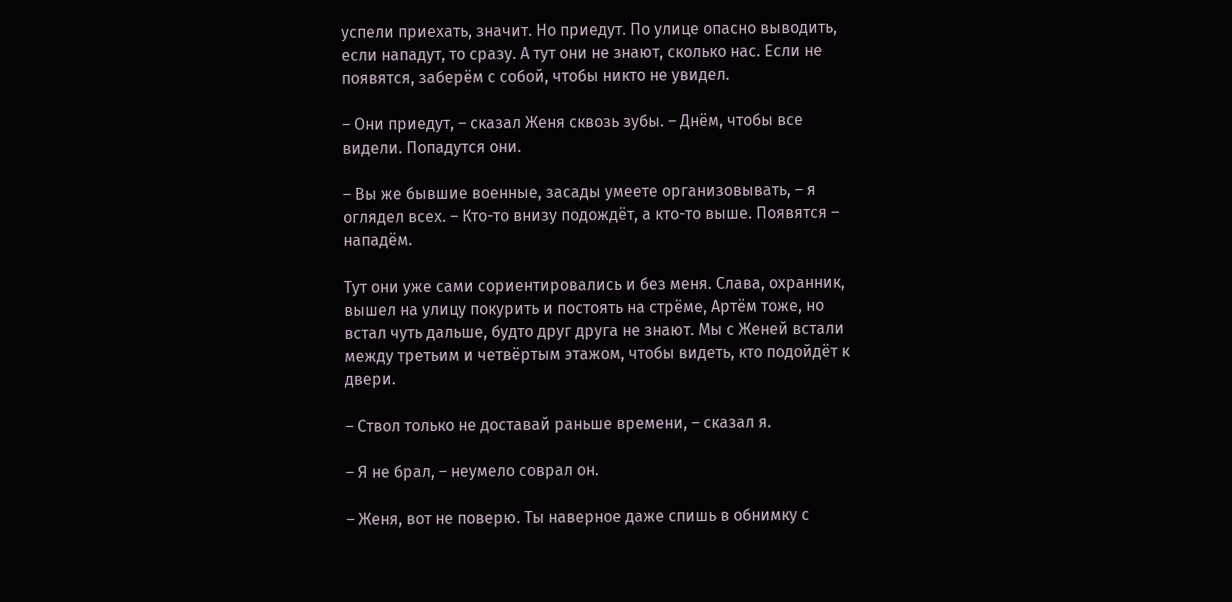успели приехать, значит. Но приедут. По улице опасно выводить, если нападут, то сразу. А тут они не знают, сколько нас. Если не появятся, заберём с собой, чтобы никто не увидел.

– Они приедут, – сказал Женя сквозь зубы. – Днём, чтобы все видели. Попадутся они.

– Вы же бывшие военные, засады умеете организовывать, – я оглядел всех. – Кто-то внизу подождёт, а кто-то выше. Появятся – нападём.

Тут они уже сами сориентировались и без меня. Слава, охранник, вышел на улицу покурить и постоять на стрёме, Артём тоже, но встал чуть дальше, будто друг друга не знают. Мы с Женей встали между третьим и четвёртым этажом, чтобы видеть, кто подойдёт к двери.

– Ствол только не доставай раньше времени, – сказал я.

– Я не брал, – неумело соврал он.

– Женя, вот не поверю. Ты наверное даже спишь в обнимку с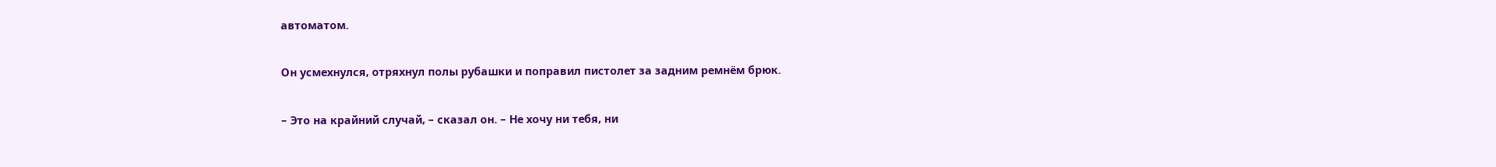автоматом.

Он усмехнулся, отряхнул полы рубашки и поправил пистолет за задним ремнём брюк.

– Это на крайний случай, – сказал он. – Не хочу ни тебя, ни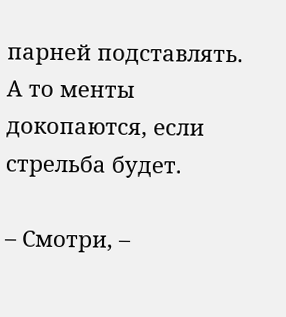парней подставлять. А то менты докопаются, если стрельба будет.

– Смотри, –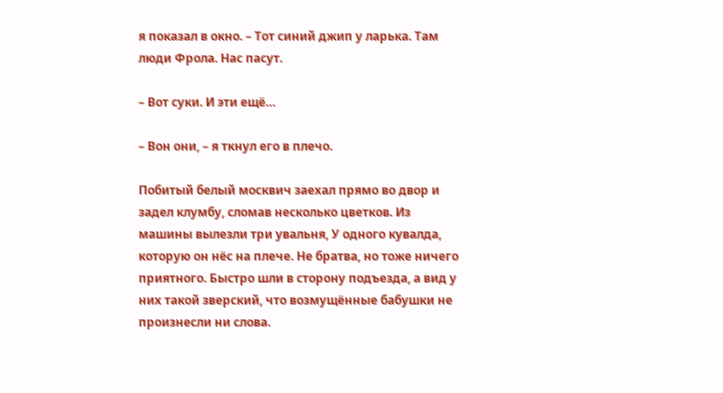я показал в окно. – Тот синий джип у ларька. Там люди Фрола. Нас пасут.

– Вот суки. И эти ещё…

– Вон они, – я ткнул его в плечо.

Побитый белый москвич заехал прямо во двор и задел клумбу, сломав несколько цветков. Из машины вылезли три увальня, У одного кувалда, которую он нёс на плече. Не братва, но тоже ничего приятного. Быстро шли в сторону подъезда, а вид у них такой зверский, что возмущённые бабушки не произнесли ни слова.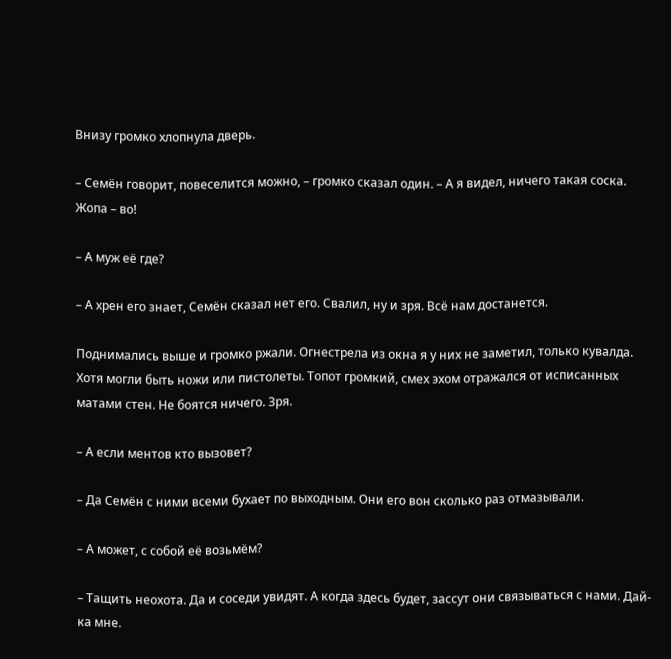Внизу громко хлопнула дверь.

– Семён говорит, повеселится можно, – громко сказал один. – А я видел, ничего такая соска. Жопа – во!

– А муж её где?

– А хрен его знает, Семён сказал нет его. Свалил, ну и зря. Всё нам достанется.

Поднимались выше и громко ржали. Огнестрела из окна я у них не заметил, только кувалда. Хотя могли быть ножи или пистолеты. Топот громкий, смех эхом отражался от исписанных матами стен. Не боятся ничего. Зря.

– А если ментов кто вызовет?

– Да Семён с ними всеми бухает по выходным. Они его вон сколько раз отмазывали.

– А может, с собой её возьмём?

– Тащить неохота. Да и соседи увидят. А когда здесь будет, зассут они связываться с нами. Дай-ка мне.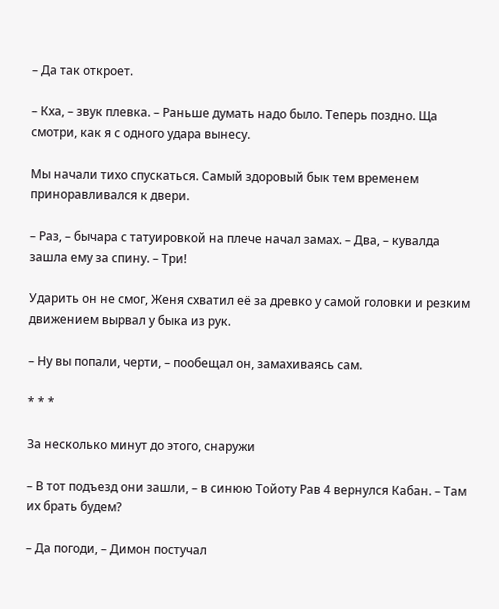– Да так откроет.

– Кха, – звук плевка. – Раньше думать надо было. Теперь поздно. Ща смотри, как я с одного удара вынесу.

Мы начали тихо спускаться. Самый здоровый бык тем временем приноравливался к двери.

– Раз, – бычара с татуировкой на плече начал замах. – Два, – кувалда зашла ему за спину. – Три!

Ударить он не смог, Женя схватил её за древко у самой головки и резким движением вырвал у быка из рук.

– Ну вы попали, черти, – пообещал он, замахиваясь сам.

* * *

За несколько минут до этого, снаружи

– В тот подъезд они зашли, – в синюю Тойоту Рав 4 вернулся Кабан. – Там их брать будем?

– Да погоди, – Димон постучал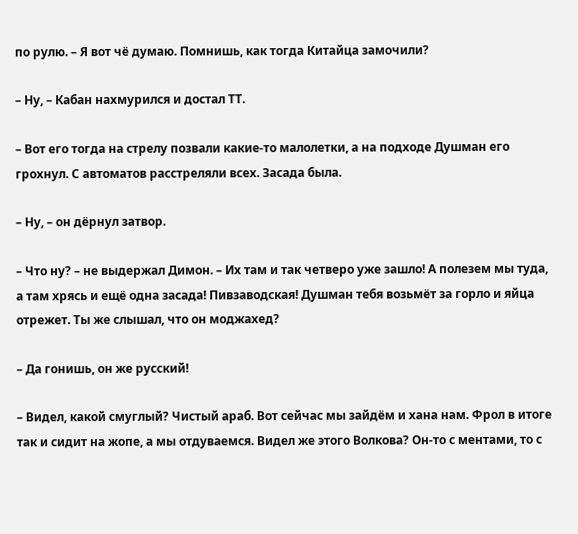по рулю. – Я вот чё думаю. Помнишь, как тогда Китайца замочили?

– Ну, – Кабан нахмурился и достал ТТ.

– Вот его тогда на стрелу позвали какие-то малолетки, а на подходе Душман его грохнул. С автоматов расстреляли всех. Засада была.

– Ну, – он дёрнул затвор.

– Что ну? – не выдержал Димон. – Их там и так четверо уже зашло! А полезем мы туда, а там хрясь и ещё одна засада! Пивзаводская! Душман тебя возьмёт за горло и яйца отрежет. Ты же слышал, что он моджахед?

– Да гонишь, он же русский!

– Видел, какой смуглый? Чистый араб. Вот сейчас мы зайдём и хана нам. Фрол в итоге так и сидит на жопе, а мы отдуваемся. Видел же этого Волкова? Он-то с ментами, то с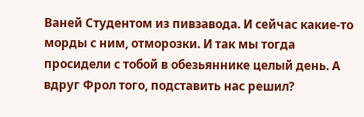Ваней Студентом из пивзавода. И сейчас какие-то морды с ним, отморозки. И так мы тогда просидели с тобой в обезьяннике целый день. А вдруг Фрол того, подставить нас решил?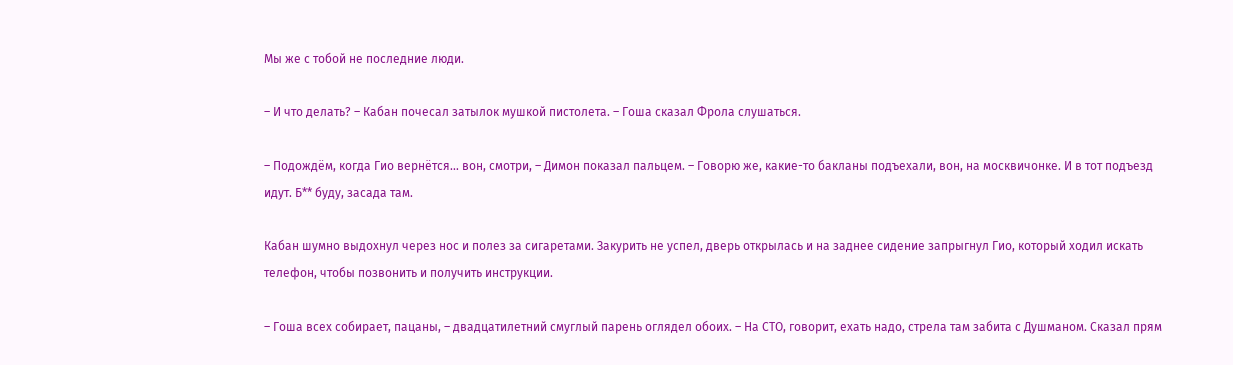Мы же с тобой не последние люди.

– И что делать? – Кабан почесал затылок мушкой пистолета. – Гоша сказал Фрола слушаться.

– Подождём, когда Гио вернётся… вон, смотри, – Димон показал пальцем. – Говорю же, какие-то бакланы подъехали, вон, на москвичонке. И в тот подъезд идут. Б** буду, засада там.

Кабан шумно выдохнул через нос и полез за сигаретами. Закурить не успел, дверь открылась и на заднее сидение запрыгнул Гио, который ходил искать телефон, чтобы позвонить и получить инструкции.

– Гоша всех собирает, пацаны, – двадцатилетний смуглый парень оглядел обоих. – На СТО, говорит, ехать надо, стрела там забита с Душманом. Сказал прям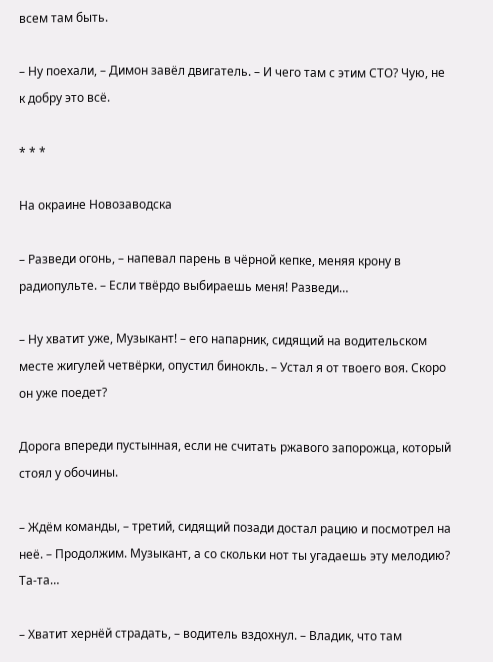всем там быть.

– Ну поехали, – Димон завёл двигатель. – И чего там с этим СТО? Чую, не к добру это всё.

* * *

На окраине Новозаводска

– Разведи огонь, – напевал парень в чёрной кепке, меняя крону в радиопульте. – Если твёрдо выбираешь меня! Разведи…

– Ну хватит уже, Музыкант! – его напарник, сидящий на водительском месте жигулей четвёрки, опустил бинокль. – Устал я от твоего воя. Скоро он уже поедет?

Дорога впереди пустынная, если не считать ржавого запорожца, который стоял у обочины.

– Ждём команды, – третий, сидящий позади достал рацию и посмотрел на неё. – Продолжим. Музыкант, а со скольки нот ты угадаешь эту мелодию? Та-та…

– Хватит хернёй страдать, – водитель вздохнул. – Владик, что там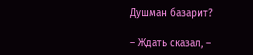Душман базарит?

– Ждать сказал, –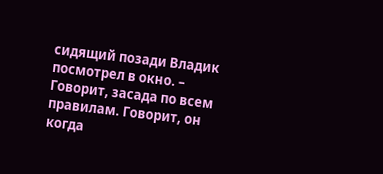сидящий позади Владик посмотрел в окно. – Говорит, засада по всем правилам. Говорит, он когда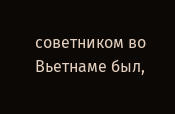советником во Вьетнаме был,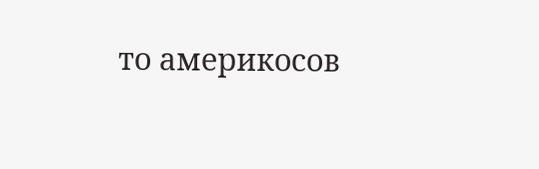то америкосов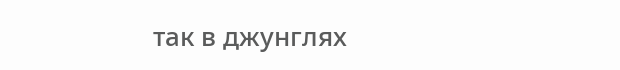так в джунглях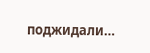поджидали…